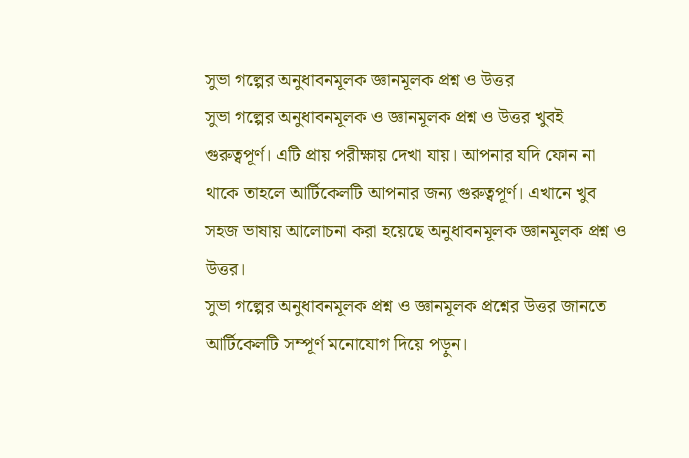সুভা গল্পের অনুধাবনমূলক জ্ঞানমূলক প্রশ্ন ও উত্তর
সুভা গল্পের অনুধাবনমূলক ও জ্ঞানমূলক প্রশ্ন ও উত্তর খুবই গুরুত্বপূর্ণ। এটি প্রায় পরীক্ষায় দেখা যায়। আপনার যদি ফোন না থাকে তাহলে আর্টিকেলটি আপনার জন্য গুরুত্বপূর্ণ। এখানে খুব সহজ ভাষায় আলোচনা করা হয়েছে অনুধাবনমূলক জ্ঞানমূলক প্রশ্ন ও উত্তর।
সুভা গল্পের অনুধাবনমূলক প্রশ্ন ও জ্ঞানমূলক প্রশ্নের উত্তর জানতে আর্টিকেলটি সম্পূর্ণ মনোযোগ দিয়ে পড়ুন।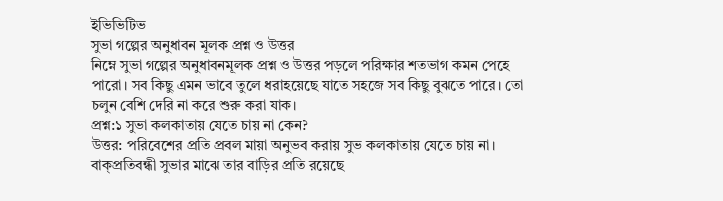ইভিভিটিভ
সুভা গল্পের অনুধাবন মূলক প্রশ্ন ও উত্তর
নিম্নে সুভা গল্পের অনুধাবনমূলক প্রশ্ন ও উত্তর পড়লে পরিক্ষার শতভাগ কমন পেহে পারো। সব কিছু এমন ভাবে তুলে ধরাহয়েছে যাতে সহজে সব কিছু বুঝতে পারে। তো চলুন বেশি দেরি না করে শুরু করা যাক।
প্রশ্ন:১ সুভা কলকাতায় যেতে চায় না কেন?
উত্তর: পরিবেশের প্রতি প্রবল মায়া অনুভব করায় সুভ কলকাতায় যেতে চায় না।
বাক্প্রতিবন্ধী সুভার মাঝে তার বাড়ির প্রতি রয়েছে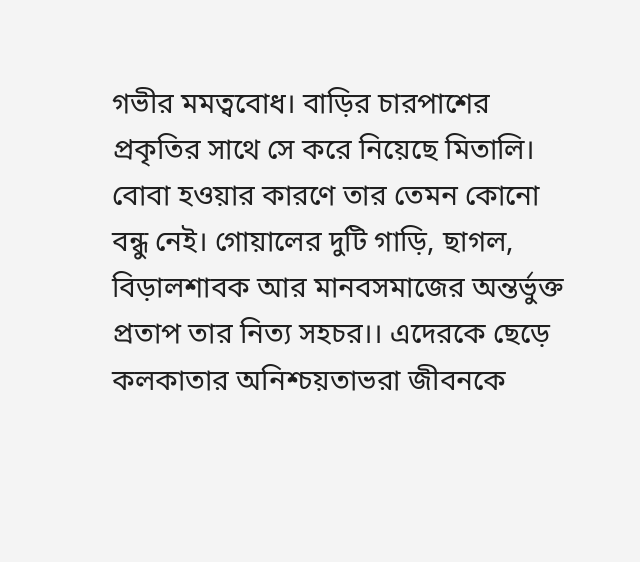গভীর মমত্ববোধ। বাড়ির চারপাশের প্রকৃতির সাথে সে করে নিয়েছে মিতালি। বোবা হওয়ার কারণে তার তেমন কোনো বন্ধু নেই। গোয়ালের দুটি গাড়ি, ছাগল, বিড়ালশাবক আর মানবসমাজের অন্তর্ভুক্ত প্রতাপ তার নিত্য সহচর।। এদেরকে ছেড়ে কলকাতার অনিশ্চয়তাভরা জীবনকে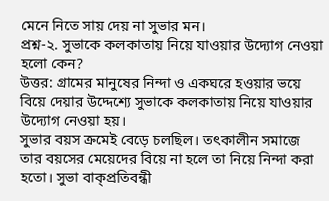মেনে নিতে সায় দেয় না সুভার মন।
প্রশ্ন-২. সুভাকে কলকাতায় নিয়ে যাওয়ার উদ্যোগ নেওয়া হলো কেন?
উত্তর: গ্রামের মানুষের নিন্দা ও একঘরে হওয়ার ভয়ে বিয়ে দেয়ার উদ্দেশ্যে সুভাকে কলকাতায় নিয়ে যাওয়ার উদ্যোগ নেওয়া হয়।
সুভার বয়স ক্রমেই বেড়ে চলছিল। তৎকালীন সমাজে তার বয়সের মেয়েদের বিয়ে না হলে তা নিয়ে নিন্দা করা হতো। সুভা বাক্প্রতিবন্ধী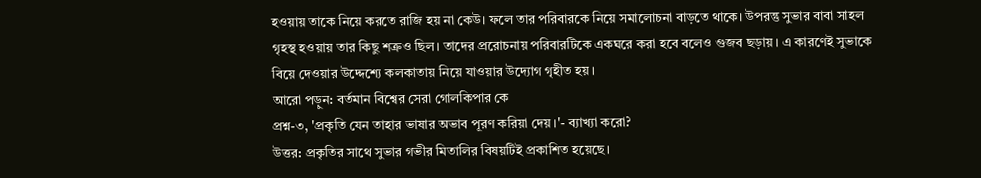হওয়ায় তাকে নিয়ে করতে রাজি হয় না কেউ। ফলে তার পরিবারকে নিয়ে সমালোচনা বাড়তে থাকে। উপরন্তু সুভার বাবা সাহল গৃহস্থ হওয়ায় তার কিছু শত্রুও ছিল। তাদের প্ররোচনায় পরিবারটিকে একঘরে করা হবে বলেও গুজব ছড়ায়। এ কারণেই সুভাকে বিয়ে দেওয়ার উদ্দেশ্যে কলকাতায় নিয়ে যাওয়ার উদ্যোগ গৃহীত হয়।
আরো পড়ুন: বর্তমান বিশ্বের সেরা গোলকিপার কে
প্রশ্ন-৩, 'প্রকৃতি যেন তাহার ভাষার অভাব পূরণ করিয়া দেয়।'- ব্যাখ্যা করো?
উত্তর: প্রকৃতির সাথে সুভার গভীর মিতালির বিষয়টিই প্রকাশিত হয়েছে।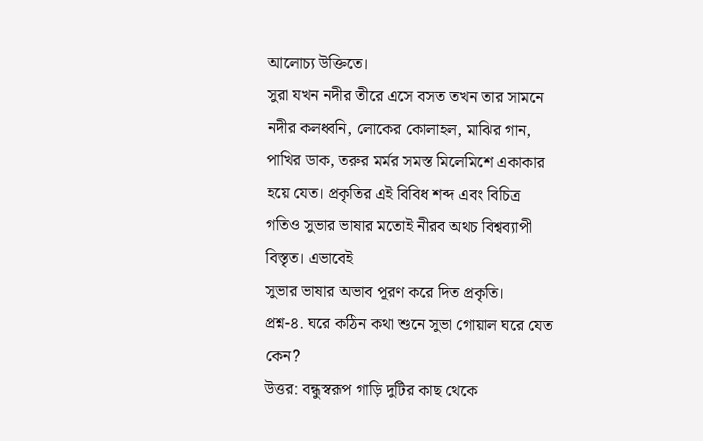আলোচ্য উক্তিতে।
সুরা যখন নদীর তীরে এসে বসত তখন তার সামনে নদীর কলধ্বনি, লোকের কোলাহল, মাঝির গান, পাখির ডাক, তরুর মর্মর সমস্ত মিলেমিশে একাকার হয়ে যেত। প্রকৃতির এই বিবিধ শব্দ এবং বিচিত্র গতিও সুভার ভাষার মতোই নীরব অথচ বিশ্বব্যাপী বিস্তৃত। এভাবেই
সুভার ভাষার অভাব পূরণ করে দিত প্রকৃতি।
প্রশ্ন-৪. ঘরে কঠিন কথা শুনে সুভা গোয়াল ঘরে যেত কেন?
উত্তর: বন্ধুস্বরূপ গাড়ি দুটির কাছ থেকে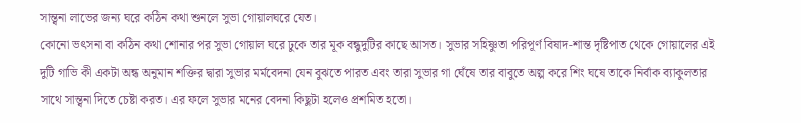সান্ত্বনা লাভের জন্য ঘরে কঠিন কথা শুনলে সুভা গোয়ালঘরে যেত।
কোনো ভৎসনা বা কঠিন কথা শোনার পর সুভা গোয়াল ঘরে ঢুকে তার মূক বন্ধুদুটির কাছে আসত। সুভার সহিষ্ণুতা পরিপূর্ণ বিষাদ-শান্ত দৃষ্টিপাত থেকে গোয়ালের এই দুটি গাভি কী একটা অন্ধ অনুমান শক্তির দ্বারা সুভার মর্মবেদনা যেন বুঝতে পারত এবং তারা সুভার গা ঘেঁষে তার বাবুতে অল্প করে শিং ঘষে তাকে নির্বাক ব্যাকুলতার সাথে সান্ত্বনা দিতে চেষ্টা করত। এর ফলে সুভার মনের বেদনা কিছুটা হলেও প্রশমিত হতো।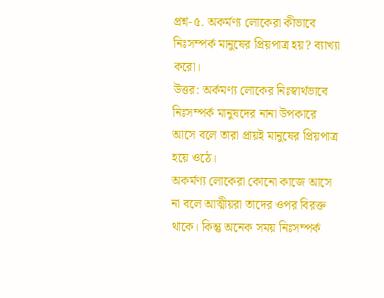প্রশ্ন-৫. অকর্মণ্য লোকেরা কীভাবে নিঃসম্পর্ক মানুষের প্রিয়পাত্র হয়? ব্যাখ্যা করো।
উত্তর: অর্কমণ্য লোকের নিঃস্বার্থভাবে নিঃসম্পর্ক মানুষদের নানা উপকারে আসে বলে তারা প্রায়ই মানুষের প্রিয়পাত্র হয়ে ওঠে।
অকর্মণ্য লোকেরা কোনো কাজে আসে না বলে আত্মীয়রা তাদের ওপর বিরক্ত থাকে। কিন্তু অনেক সময় নিঃসম্পর্ক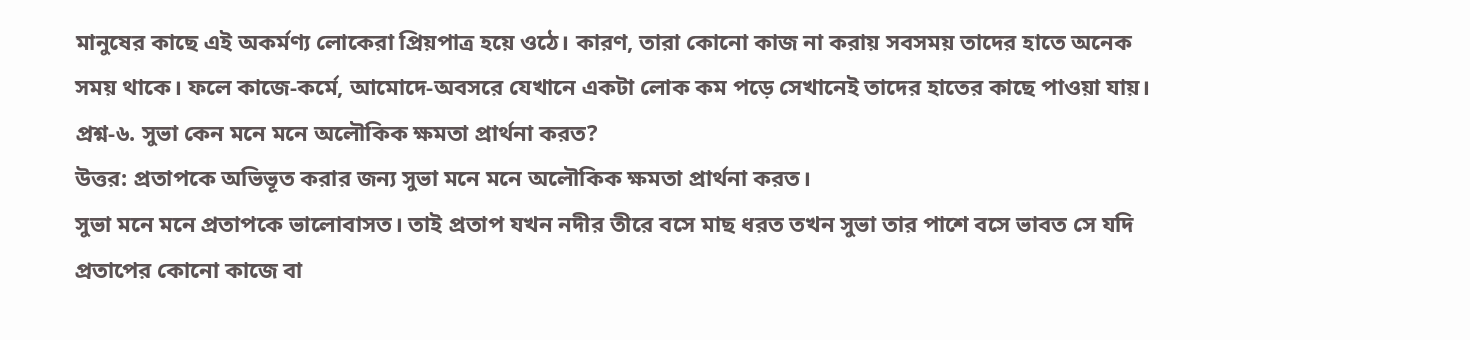মানুষের কাছে এই অকর্মণ্য লোকেরা প্রিয়পাত্র হয়ে ওঠে। কারণ, তারা কোনো কাজ না করায় সবসময় তাদের হাতে অনেক সময় থাকে। ফলে কাজে-কর্মে, আমোদে-অবসরে যেখানে একটা লোক কম পড়ে সেখানেই তাদের হাতের কাছে পাওয়া যায়।
প্রশ্ন-৬. সুভা কেন মনে মনে অলৌকিক ক্ষমতা প্রার্থনা করত?
উত্তর: প্রতাপকে অভিভূত করার জন্য সুভা মনে মনে অলৌকিক ক্ষমতা প্রার্থনা করত।
সুভা মনে মনে প্রতাপকে ভালোবাসত। তাই প্রতাপ যখন নদীর তীরে বসে মাছ ধরত তখন সুভা তার পাশে বসে ভাবত সে যদি প্রতাপের কোনো কাজে বা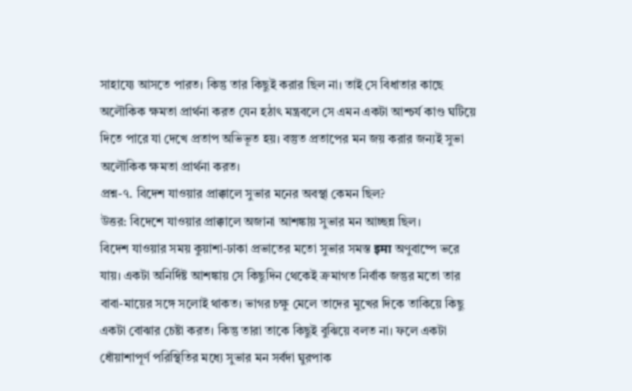সাহায্যে আসতে পারত। কিন্তু তার কিছুই করার ছিল না। তাই সে বিধাতার কাছে অলৌকিক ক্ষমতা প্রার্থনা করত যেন হঠাৎ মন্ত্রবলে সে এমন একটা আশ্চর্য কাণ্ড ঘটিয়ে দিতে পারে যা দেখে প্রতাপ অভিভূত হয়। বস্তুত প্রতাপের মন জয় করার জন্যই সুভা অলৌকিক ক্ষমতা প্রার্থনা করত।
প্রশ্ন-৭. বিদেশ যাওয়ার প্রাক্কালে সুভার মনের অবস্থা কেমন ছিল?
উত্তর: বিদেশে যাওয়ার প্রাক্কালে অজানা আশঙ্কায় সুভার মন আচ্ছন্ন ছিল।
বিদেশ যাওয়ার সময় কুয়াশা-ঢাকা প্রভাতের মতো সুভার সমস্ত इमा অণুবাষ্পে ভরে যায়। একটা অনির্দিষ্ট আশঙ্কায় সে কিছুদিন থেকেই ক্রমাগত নির্বাক জন্তুর মতো তার বাবা-মায়ের সঙ্গে সলোই থাকত। ভাগর চক্ষু মেলে তাদের মুখের দিকে তাকিয়ে কিছু একটা বোঝার চেষ্টা করত। কিন্তু তারা তাকে কিছুই বুঝিয়ে বলত না। ফলে একটা ধোঁয়াশাপূর্ণ পরিস্থিতির মধ্যে সুভার মন সর্বদা ঘুরপাক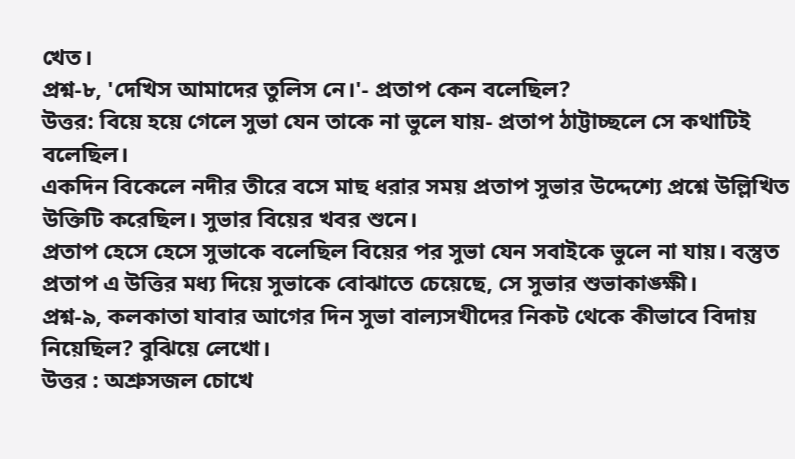খেত।
প্রশ্ন-৮, 'দেখিস আমাদের তুলিস নে।'- প্রতাপ কেন বলেছিল?
উত্তর: বিয়ে হয়ে গেলে সুভা যেন তাকে না ভুলে যায়- প্রতাপ ঠাট্টাচ্ছলে সে কথাটিই বলেছিল।
একদিন বিকেলে নদীর তীরে বসে মাছ ধরার সময় প্রতাপ সুভার উদ্দেশ্যে প্রশ্নে উল্লিখিত উক্তিটি করেছিল। সুভার বিয়ের খবর শুনে।
প্রতাপ হেসে হেসে সুভাকে বলেছিল বিয়ের পর সুভা যেন সবাইকে ভুলে না যায়। বস্তুত প্রতাপ এ উত্তির মধ্য দিয়ে সুভাকে বোঝাতে চেয়েছে, সে সুভার শুভাকাঙ্ক্ষী।
প্রশ্ন-৯, কলকাতা যাবার আগের দিন সুভা বাল্যসখীদের নিকট থেকে কীভাবে বিদায় নিয়েছিল? বুঝিয়ে লেখো।
উত্তর : অশ্রুসজল চোখে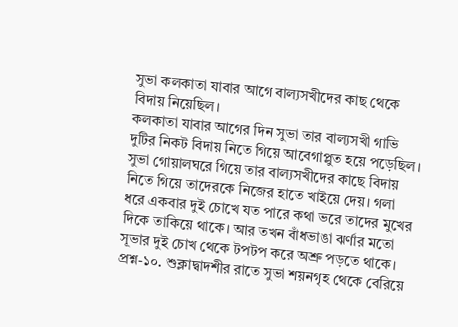সুভা কলকাতা যাবার আগে বাল্যসখীদের কাছ থেকে বিদায় নিয়েছিল।
কলকাতা যাবার আগের দিন সুভা তার বাল্যসখী গাভি দুটির নিকট বিদায় নিতে গিয়ে আবেগাপ্লুত হয়ে পড়েছিল। সুভা গোয়ালঘরে গিয়ে তার বাল্যসখীদের কাছে বিদায় নিতে গিয়ে তাদেরকে নিজের হাতে খাইয়ে দেয়। গলা ধরে একবার দুই চোখে যত পারে কথা ভরে তাদের মুখের দিকে তাকিয়ে থাকে। আর তখন বাঁধভাঙা ঝর্ণার মতো সূভার দুই চোখ থেকে টপটপ করে অশ্রু পড়তে থাকে।
প্রশ্ন-১০. শুক্লাদ্বাদশীর রাতে সুভা শয়নগৃহ থেকে বেরিয়ে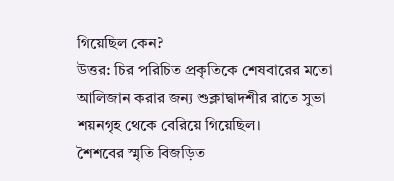গিয়েছিল কেন?
উত্তর: চির পরিচিত প্রকৃতিকে শেষবারের মতো আলিজান করার জন্য শুক্লাদ্বাদশীর রাতে সুভা শয়নগৃহ থেকে বেরিয়ে গিয়েছিল।
শৈশবের স্মৃতি বিজড়িত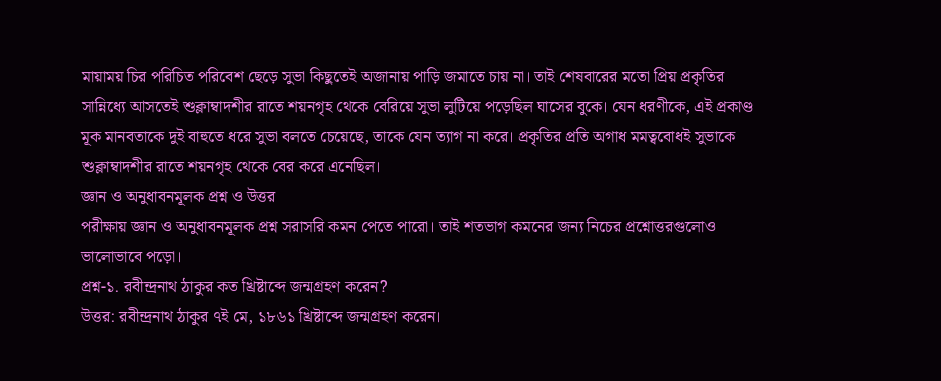মায়াময় চির পরিচিত পরিবেশ ছেড়ে সুভা কিছুতেই অজানায় পাড়ি জমাতে চায় না। তাই শেষবারের মতো প্রিয় প্রকৃতির সান্নিধ্যে আসতেই শুক্লাম্বাদশীর রাতে শয়নগৃহ থেকে বেরিয়ে সুভা লুটিয়ে পড়েছিল ঘাসের বুকে। যেন ধরণীকে, এই প্রকাণ্ড মূক মানবতাকে দুই বাহুতে ধরে সুভা বলতে চেয়েছে, তাকে যেন ত্যাগ না করে। প্রকৃতির প্রতি অগাধ মমত্ববোধই সুভাকে শুক্লাম্বাদশীর রাতে শয়নগৃহ থেকে বের করে এনেছিল।
জ্ঞান ও অনুধাবনমূলক প্রশ্ন ও উত্তর
পরীক্ষায় জ্ঞান ও অনুধাবনমূলক প্রশ্ন সরাসরি কমন পেতে পারো। তাই শতভাগ কমনের জন্য নিচের প্রশ্নোত্তরগুলোও ভালোভাবে পড়ো।
প্রশ্ন-১. রবীন্দ্রনাথ ঠাকুর কত খ্রিষ্টাব্দে জন্মগ্রহণ করেন?
উত্তর: রবীন্দ্রনাথ ঠাকুর ৭ই মে, ১৮৬১ খ্রিষ্টাব্দে জন্মগ্রহণ করেন।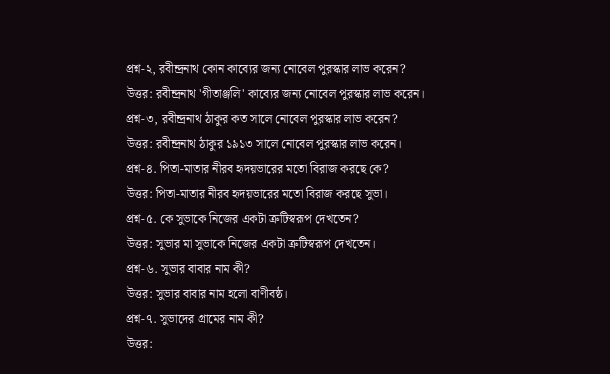প্রশ্ন-২, রবীন্দ্রনাথ কোন কাব্যের জন্য নোবেল পুরস্কার লাভ করেন?
উত্তর: রবীন্দ্রনাথ 'গীতাঞ্জলি' কাব্যের জন্য নোবেল পুরস্কার লাভ করেন।
প্রশ্ন-৩, রবীন্দ্রনাথ ঠাকুর কত সালে নোবেল পুরস্কার লাভ করেন?
উত্তর: রবীন্দ্রনাথ ঠাকুর ১৯১৩ সালে নোবেল পুরস্কার লাভ করেন।
প্রশ্ন-৪. পিতা-মাতার নীরব হৃদয়ভারের মতো বিরাজ করছে কে?
উত্তর: পিতা-মাতার নীরব হৃদয়ভারের মতো বিরাজ করছে সুভা।
প্রশ্ন-৫. কে সুভাকে নিজের একটা ত্রুটিস্বরূপ দেখতেন?
উত্তর: সুভার মা সুভাকে নিজের একটা ত্রুটিস্বরূপ দেখতেন।
প্রশ্ন-৬. সুভার বাবার নাম কী?
উত্তর: সুভার বাবার নাম হলো বাণীবষ্ঠ।
প্রশ্ন-৭. সুভাদের গ্রামের নাম কী?
উত্তর: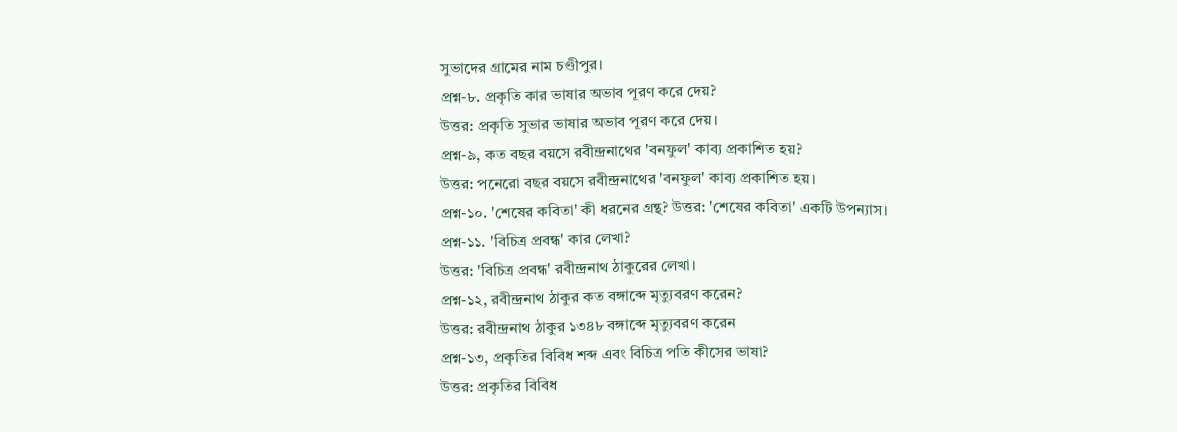সুভাদের গ্রামের নাম চণ্ডীপুর।
প্রশ্ন-৮. প্রকৃতি কার ভাষার অভাব পূরণ করে দেয়?
উত্তর: প্রকৃতি সুভার ভাষার অভাব পূরণ করে দেয়।
প্রশ্ন-৯, কত বছর বয়সে রবীন্দ্রনাথের 'বনফুল' কাব্য প্রকাশিত হয়?
উত্তর: পনেরো বছর বয়সে রবীন্দ্রনাথের 'বনফুল' কাব্য প্রকাশিত হয়।
প্রশ্ন-১০. 'শেষের কবিতা' কী ধরনের গ্রন্থ? উত্তর: 'শেষের কবিতা' একটি উপন্যাস।
প্রশ্ন-১১. 'বিচিত্র প্রবন্ধ' কার লেখা?
উত্তর: 'বিচিত্র প্রবন্ধ' রবীন্দ্রনাথ ঠাকুরের লেখা।
প্রশ্ন-১২, রবীন্দ্রনাথ ঠাকুর কত বঙ্গাব্দে মৃত্যুবরণ করেন?
উত্তর: রবীন্দ্রনাথ ঠাকুর ১৩৪৮ বঙ্গাব্দে মৃত্যুবরণ করেন
প্রশ্ন-১৩, প্রকৃতির বিবিধ শব্দ এবং বিচিত্র পতি কীসের ভাষা?
উত্তর: প্রকৃতির বিবিধ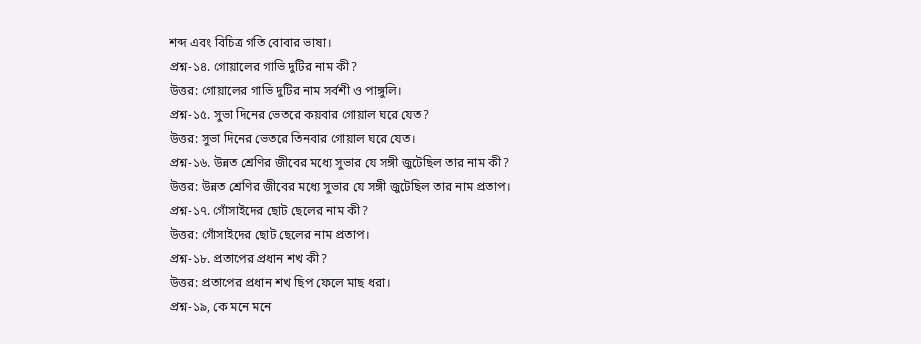শব্দ এবং বিচিত্র গতি বোবার ভাষা।
প্রশ্ন-১৪. গোয়ালের গাভি দুটির নাম কী?
উত্তর: গোয়ালের গাভি দুটির নাম সর্বশী ও পাঙ্গুলি।
প্রশ্ন-১৫. সুভা দিনের ভেতরে কয়বার গোয়াল ঘরে যেত?
উত্তর: সুভা দিনের ভেতরে তিনবার গোয়াল ঘরে যেত।
প্রশ্ন-১৬. উন্নত শ্রেণির জীবের মধ্যে সুভার যে সঙ্গী জুটেছিল তার নাম কী?
উত্তর: উন্নত শ্রেণির জীবের মধ্যে সুভার যে সঙ্গী জুটেছিল তার নাম প্রতাপ।
প্রশ্ন-১৭. গোঁসাইদের ছোট ছেলের নাম কী?
উত্তর: গোঁসাইদের ছোট ছেলের নাম প্রতাপ।
প্রশ্ন-১৮. প্রতাপের প্রধান শখ কী?
উত্তর: প্রতাপের প্রধান শখ ছিপ ফেলে মাছ ধরা।
প্রশ্ন-১৯, কে মনে মনে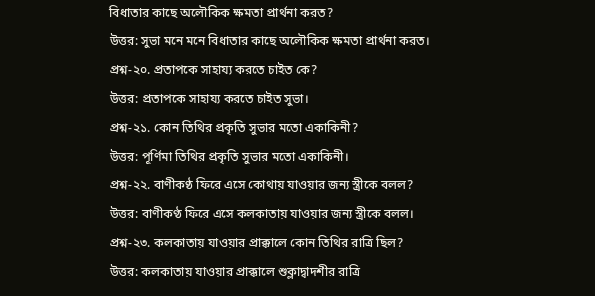বিধাতার কাছে অলৌকিক ক্ষমতা প্রার্থনা করত?
উত্তর: সুভা মনে মনে বিধাতার কাছে অলৌকিক ক্ষমতা প্রার্থনা করত।
প্রশ্ন-২০. প্রতাপকে সাহায্য করতে চাইত কে?
উত্তর: প্রতাপকে সাহায্য করতে চাইত সুভা।
প্রশ্ন-২১. কোন তিথির প্রকৃতি সুভার মতো একাকিনী?
উত্তর: পূর্ণিমা তিথির প্রকৃতি সুভার মতো একাকিনী।
প্রশ্ন-২২. বাণীকণ্ঠ ফিরে এসে কোথায় যাওয়ার জন্য স্ত্রীকে বলল?
উত্তর: বাণীকণ্ঠ ফিরে এসে কলকাতায় যাওয়ার জন্য স্ত্রীকে বলল।
প্রশ্ন-২৩. কলকাতায় যাওয়ার প্রাক্কালে কোন তিথির রাত্রি ছিল?
উত্তর: কলকাতায় যাওয়ার প্রাক্কালে শুক্লাদ্বাদশীর রাত্রি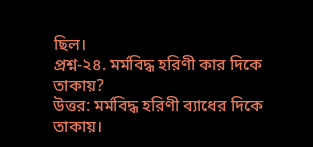ছিল।
প্রশ্ন-২৪. মর্মবিদ্ধ হরিণী কার দিকে তাকায়?
উত্তর: মর্মবিদ্ধ হরিণী ব্যাধের দিকে তাকায়।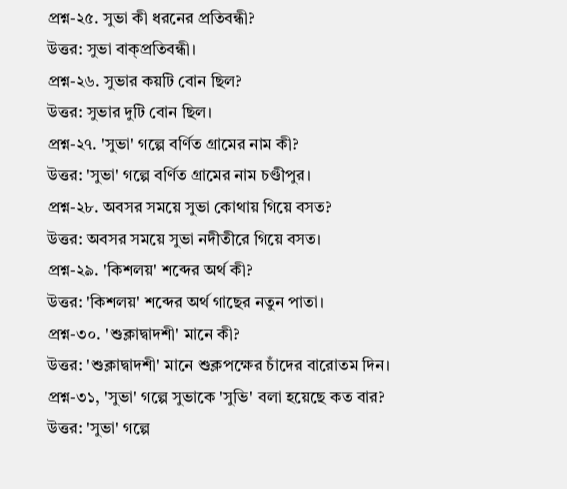প্রশ্ন-২৫. সুভা কী ধরনের প্রতিবন্ধী?
উত্তর: সুভা বাক্প্রতিবন্ধী।
প্রশ্ন-২৬. সুভার কয়টি বোন ছিল?
উত্তর: সুভার দুটি বোন ছিল।
প্রশ্ন-২৭. 'সুভা' গল্পে বর্ণিত গ্রামের নাম কী?
উত্তর: 'সুভা' গল্পে বর্ণিত গ্রামের নাম চণ্ডীপুর।
প্রশ্ন-২৮. অবসর সময়ে সুভা কোথায় গিয়ে বসত?
উত্তর: অবসর সময়ে সুভা নদীতীরে গিয়ে বসত।
প্রশ্ন-২৯. 'কিশলয়' শব্দের অর্থ কী?
উত্তর: 'কিশলয়' শব্দের অর্থ গাছের নতুন পাতা।
প্রশ্ন-৩০. 'শুক্লাদ্বাদশী' মানে কী?
উত্তর: 'শুক্লাদ্বাদশী' মানে শুক্লপক্ষের চাঁদের বারোতম দিন।
প্রশ্ন-৩১, 'সুভা' গল্পে সুভাকে 'সুভি' বলা হয়েছে কত বার?
উত্তর: 'সুভা' গল্পে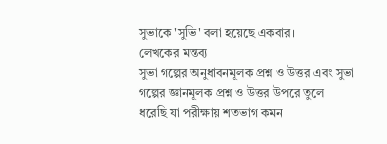সুভাকে 'সুভি' বলা হয়েছে একবার।
লেখকের মন্তব্য
সুভা গল্পের অনুধাবনমূলক প্রশ্ন ও উত্তর এবং সুভা গল্পের জ্ঞানমূলক প্রশ্ন ও উত্তর উপরে তুলে ধরেছি যা পরীক্ষায় শতভাগ কমন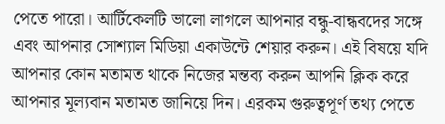পেতে পারো। আর্টিকেলটি ভালো লাগলে আপনার বন্ধু-বান্ধবদের সঙ্গে এবং আপনার সোশ্যাল মিডিয়া একাউন্টে শেয়ার করুন। এই বিষয়ে যদি আপনার কোন মতামত থাকে নিজের মন্তব্য করুন আপনি ক্লিক করে আপনার মূল্যবান মতামত জানিয়ে দিন। এরকম গুরুত্বপূর্ণ তথ্য পেতে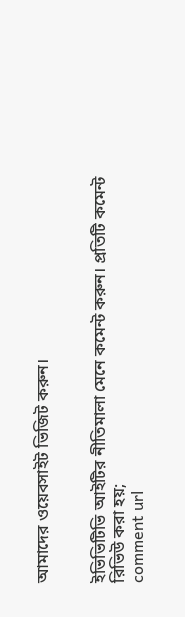আমাদের ওয়েবসাইট ভিজিট করুন।


ইভিভিটিভি আইটির নীতিমালা মেনে কমেন্ট করুন। প্রতিটি কমেন্ট রিভিউ করা হয়;
comment url